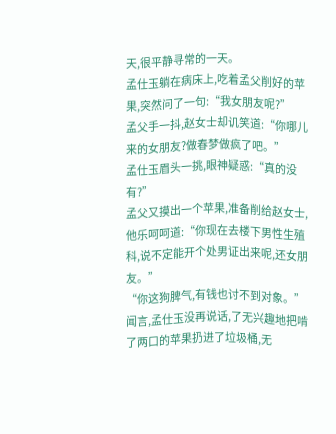天,很平静寻常的一天。
孟仕玉躺在病床上,吃着孟父削好的苹果,突然问了一句:“我女朋友呢?”
孟父手一抖,赵女士却讥笑道:“你哪儿来的女朋友?做春梦做疯了吧。”
孟仕玉眉头一挑,眼神疑惑:“真的没有?”
孟父又摸出一个苹果,准备削给赵女士,他乐呵呵道:“你现在去楼下男性生殖科,说不定能开个处男证出来呢,还女朋友。”
“你这狗脾气,有钱也讨不到对象。”
闻言,孟仕玉没再说话,了无兴趣地把啃了两口的苹果扔进了垃圾桶,无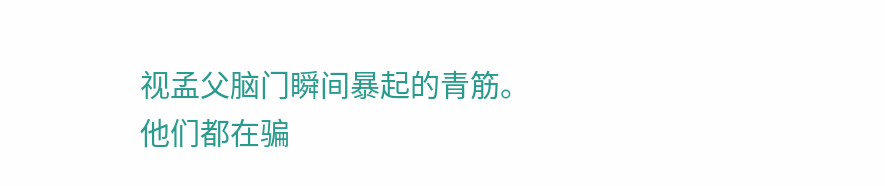视孟父脑门瞬间暴起的青筋。
他们都在骗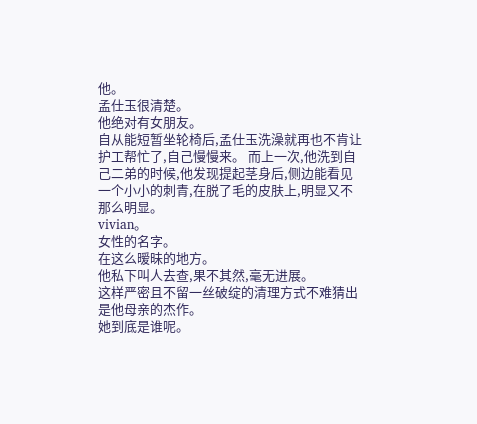他。
孟仕玉很清楚。
他绝对有女朋友。
自从能短暂坐轮椅后,孟仕玉洗澡就再也不肯让护工帮忙了,自己慢慢来。 而上一次,他洗到自己二弟的时候,他发现提起茎身后,侧边能看见一个小小的刺青,在脱了毛的皮肤上,明显又不那么明显。
vivian。
女性的名字。
在这么暧昧的地方。
他私下叫人去查,果不其然,毫无进展。
这样严密且不留一丝破绽的清理方式不难猜出是他母亲的杰作。
她到底是谁呢。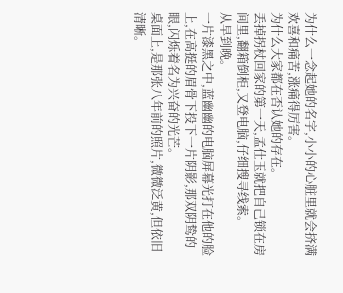为什么一念起她的名字,小小的心脏里就会挤满欢喜和痛苦,涨痛得厉害。
为什么大家都在否认她的存在。
丢掉拐杖回家的第一天,孟仕玉就把自己锁在房间里,翻箱倒柜,又登电脑,仔细搜寻线索。
从早到晚。
一片漆黑之中,蓝幽幽的电脑屏幕光打在他的脸上,在高挺的眉骨下投下一片阴影,那双阴鸷的眼,闪烁着名为兴奋的光芒。
桌面上,是那张八年前的照片,微微泛黄,但依旧清晰。